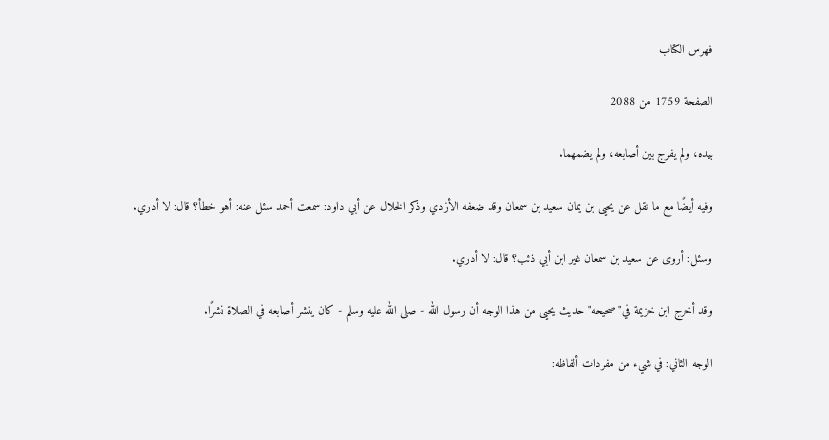فهرس الكتاب

الصفحة 1759 من 2088

بيده، ولم يفرج بين أصابعه، ولم يضمهما.

وفيه أيضًا مع ما نقل عن يحيى بن يمان سعيد بن سمعان وقد ضعفه الأزدي وذكر الخلال عن أبي داود: سمعت أحمد سئل عنه: أهو خطأ؟ قال: لا أدري.

وسئل: أروى عن سعيد بن سمعان غير ابن أبي ذئب؟ قال: لا أدري.

وقد أخرج ابن خزيمة في"صحيحه"حديث يحيى من هذا الوجه أن رسول الله - صلى الله عليه وسلم - كان ينشر أصابعه في الصلاة نشرًا.

الوجه الثاني: في شيء من مفردات ألفاظه: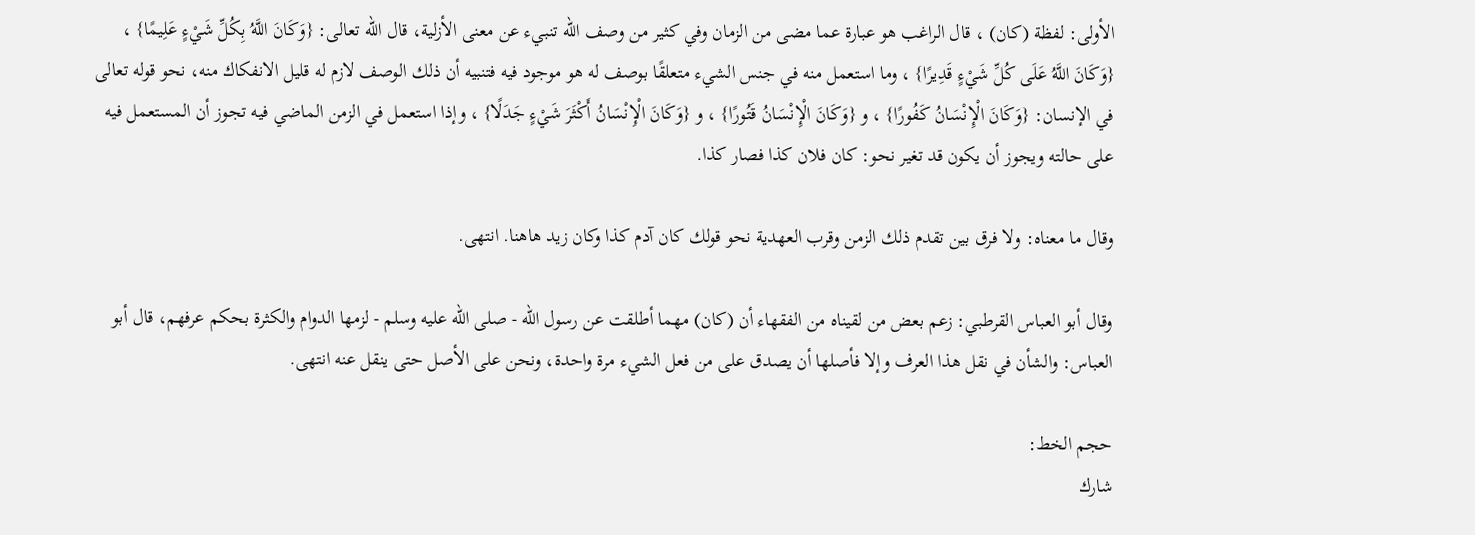الأولى: لفظة (كان) ، قال الراغب هو عبارة عما مضى من الزمان وفي كثير من وصف الله تنبيء عن معنى الأزلية، قال الله تعالى: {وَكَانَ اللَّهُ بِكُلِّ شَيْءٍ عَلِيمًا} ، {وَكَانَ اللَّهُ عَلَى كُلِّ شَيْءٍ قَدِيرًا} ، وما استعمل منه في جنس الشيء متعلقًا بوصف له هو موجود فيه فتنبيه أن ذلك الوصف لازم له قليل الانفكاك منه، نحو قوله تعالى في الإنسان: {وَكَانَ الْإِنْسَانُ كَفُورًا} ، و {وَكَانَ الْإِنْسَانُ قَتُورًا} ، و {وَكَانَ الْإِنْسَانُ أَكْثَرَ شَيْءٍ جَدَلًا} ، وإذا استعمل في الزمن الماضي فيه تجوز أن المستعمل فيه على حالته ويجوز أن يكون قد تغير نحو: كان فلان كذا فصار كذا.

وقال ما معناه: ولا فرق بين تقدم ذلك الزمن وقرب العهدية نحو قولك كان آدم كذا وكان زيد هاهنا. انتهى.

وقال أبو العباس القرطبي: زعم بعض من لقيناه من الفقهاء أن (كان) مهما أطلقت عن رسول الله - صلى الله عليه وسلم - لزمها الدوام والكثرة بحكم عرفهم، قال أبو العباس: والشأن في نقل هذا العرف وإلا فأصلها أن يصدق على من فعل الشيء مرة واحدة، ونحن على الأصل حتى ينقل عنه انتهى.

حجم الخط:
شارك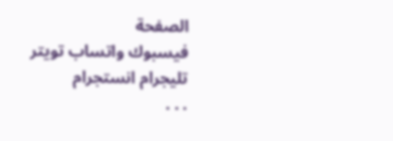الصفحة
فيسبوك واتساب تويتر تليجرام انستجرام
. . .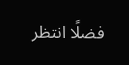فضلًا انتظر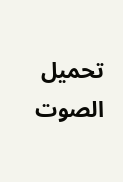تحميل الصوت